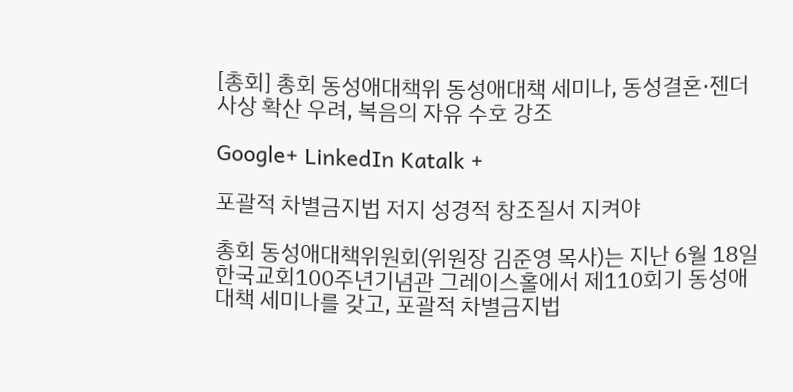[총회] 총회 동성애대책위 동성애대책 세미나, 동성결혼·젠더사상 확산 우려, 복음의 자유 수호 강조

Google+ LinkedIn Katalk +

포괄적 차별금지법 저지 성경적 창조질서 지켜야

총회 동성애대책위원회(위원장 김준영 목사)는 지난 6월 18일 한국교회100주년기념관 그레이스홀에서 제110회기 동성애대책 세미나를 갖고, 포괄적 차별금지법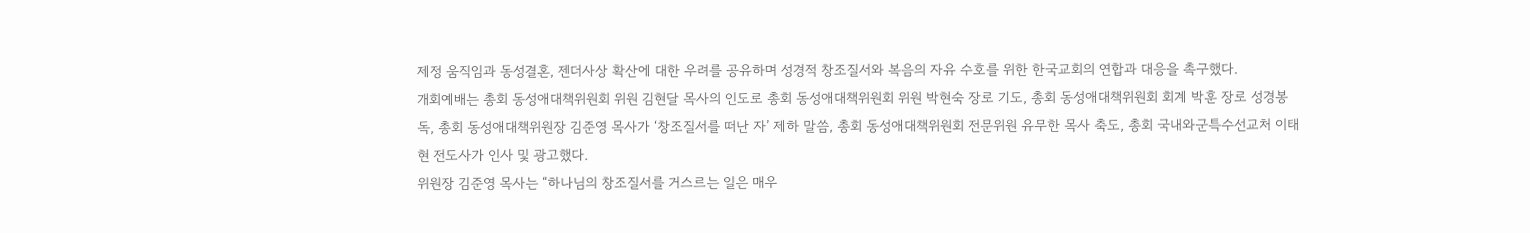제정 움직임과 동성결혼, 젠더사상 확산에 대한 우려를 공유하며 성경적 창조질서와 복음의 자유 수호를 위한 한국교회의 연합과 대응을 촉구했다.
개회예배는 총회 동성애대책위원회 위원 김현달 목사의 인도로 총회 동성애대책위원회 위원 박현숙 장로 기도, 총회 동성애대책위원회 회계 박훈 장로 성경봉독, 총회 동성애대책위원장 김준영 목사가 ‘창조질서를 떠난 자’ 제하 말씀, 총회 동성애대책위원회 전문위원 유무한 목사 축도, 총회 국내와군특수선교처 이태현 전도사가 인사 및 광고했다.
위원장 김준영 목사는 “하나님의 창조질서를 거스르는 일은 매우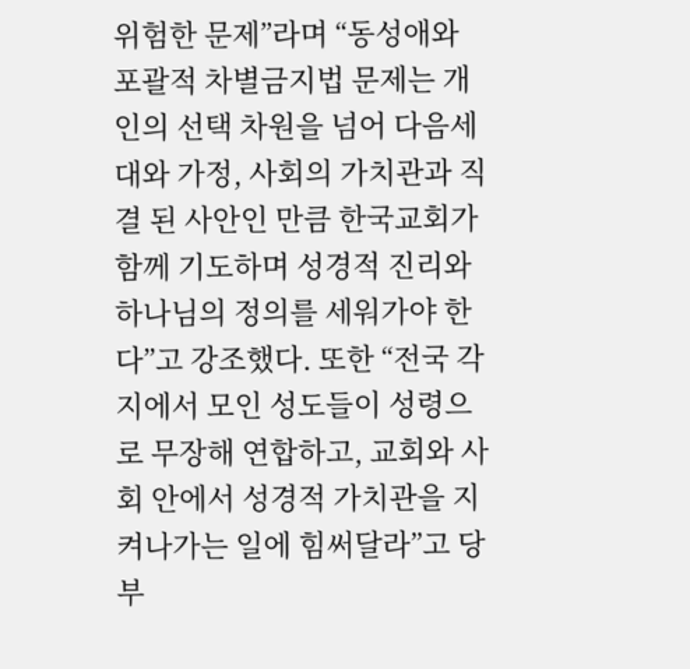위험한 문제”라며 “동성애와 포괄적 차별금지법 문제는 개인의 선택 차원을 넘어 다음세대와 가정, 사회의 가치관과 직결 된 사안인 만큼 한국교회가 함께 기도하며 성경적 진리와 하나님의 정의를 세워가야 한다”고 강조했다. 또한 “전국 각지에서 모인 성도들이 성령으로 무장해 연합하고, 교회와 사회 안에서 성경적 가치관을 지켜나가는 일에 힘써달라”고 당부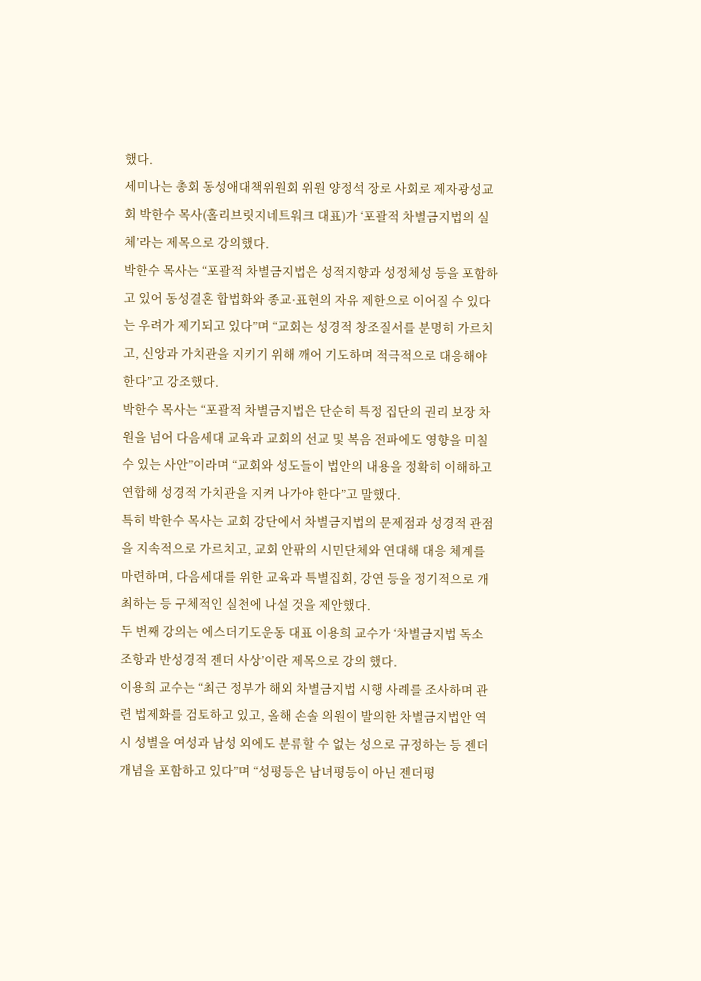했다.
세미나는 총회 동성애대책위원회 위원 양정석 장로 사회로 제자광성교회 박한수 목사(홀리브릿지네트워크 대표)가 ‘포괄적 차별금지법의 실체’라는 제목으로 강의했다.
박한수 목사는 “포괄적 차별금지법은 성적지향과 성정체성 등을 포함하고 있어 동성결혼 합법화와 종교·표현의 자유 제한으로 이어질 수 있다는 우려가 제기되고 있다”며 “교회는 성경적 창조질서를 분명히 가르치고, 신앙과 가치관을 지키기 위해 깨어 기도하며 적극적으로 대응해야 한다”고 강조했다.
박한수 목사는 “포괄적 차별금지법은 단순히 특정 집단의 권리 보장 차원을 넘어 다음세대 교육과 교회의 선교 및 복음 전파에도 영향을 미칠 수 있는 사안”이라며 “교회와 성도들이 법안의 내용을 정확히 이해하고 연합해 성경적 가치관을 지켜 나가야 한다”고 말했다.
특히 박한수 목사는 교회 강단에서 차별금지법의 문제점과 성경적 관점을 지속적으로 가르치고, 교회 안팎의 시민단체와 연대해 대응 체계를 마련하며, 다음세대를 위한 교육과 특별집회, 강연 등을 정기적으로 개최하는 등 구체적인 실천에 나설 것을 제안했다.
두 번째 강의는 에스더기도운동 대표 이용희 교수가 ‘차별금지법 독소 조항과 반성경적 젠더 사상’이란 제목으로 강의 했다.
이용희 교수는 “최근 정부가 해외 차별금지법 시행 사례를 조사하며 관련 법제화를 검토하고 있고, 올해 손솔 의원이 발의한 차별금지법안 역시 성별을 여성과 남성 외에도 분류할 수 없는 성으로 규정하는 등 젠더 개념을 포함하고 있다”며 “성평등은 남녀평등이 아닌 젠더평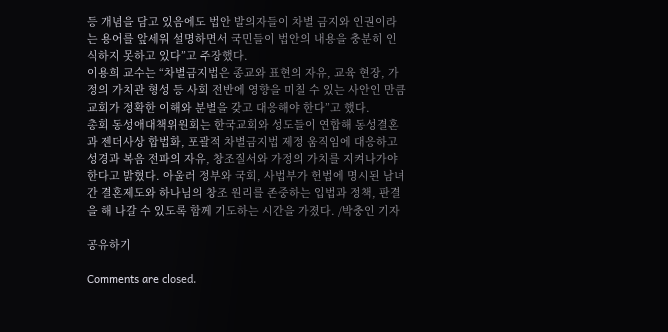등 개념을 담고 있음에도 법안 발의자들이 차별 금지와 인권이라는 용어를 앞세워 설명하면서 국민들이 법안의 내용을 충분히 인식하지 못하고 있다”고 주장했다.
이용희 교수는 “차별금지법은 종교와 표현의 자유, 교육 현장, 가정의 가치관 형성 등 사회 전반에 영향을 미칠 수 있는 사안인 만큼 교회가 정확한 이해와 분별을 갖고 대응해야 한다”고 했다.
총회 동성애대책위원회는 한국교회와 성도들이 연합해 동성결혼과 젠더사상 합법화, 포괄적 차별금지법 제정 움직임에 대응하고 성경과 복음 전파의 자유, 창조질서와 가정의 가치를 지켜나가야 한다고 밝혔다. 아울러 정부와 국회, 사법부가 헌법에 명시된 남녀 간 결혼제도와 하나님의 창조 원리를 존중하는 입법과 정책, 판결을 해 나갈 수 있도록 함께 기도하는 시간을 가졌다. /박충인 기자

공유하기

Comments are closed.